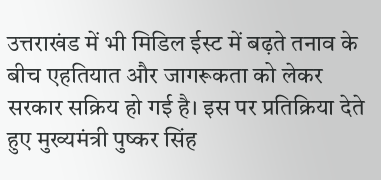उत्तराखंड में भी मिडिल ईस्ट में बढ़ते तनाव के बीच एहतियात और जागरूकता को लेकर सरकार सक्रिय हो गई है। इस पर प्रतिक्रिया देते हुए मुख्यमंत्री पुष्कर सिंह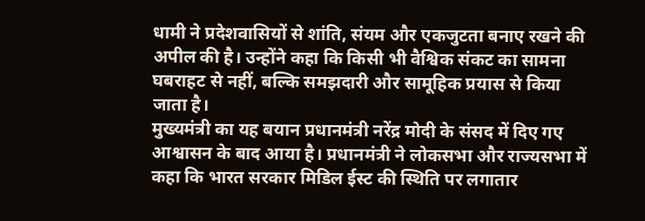धामी ने प्रदेशवासियों से शांति, संयम और एकजुटता बनाए रखने की अपील की है। उन्होंने कहा कि किसी भी वैश्विक संकट का सामना घबराहट से नहीं, बल्कि समझदारी और सामूहिक प्रयास से किया जाता है।
मुख्यमंत्री का यह बयान प्रधानमंत्री नरेंद्र मोदी के संसद में दिए गए आश्वासन के बाद आया है। प्रधानमंत्री ने लोकसभा और राज्यसभा में कहा कि भारत सरकार मिडिल ईस्ट की स्थिति पर लगातार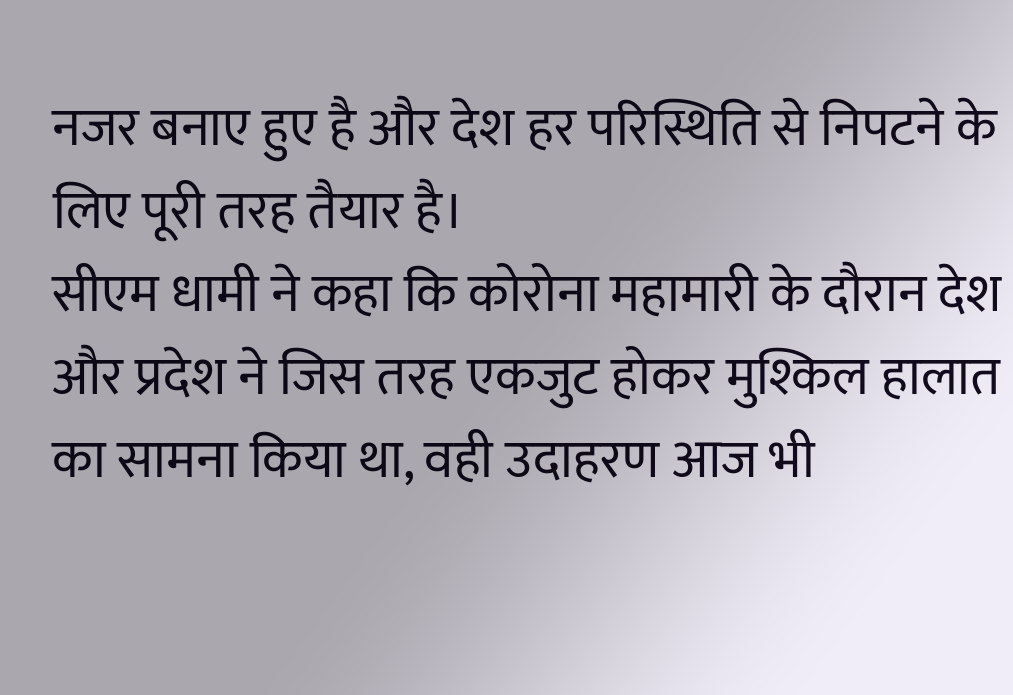नजर बनाए हुए है और देश हर परिस्थिति से निपटने के लिए पूरी तरह तैयार है।
सीएम धामी ने कहा कि कोरोना महामारी के दौरान देश और प्रदेश ने जिस तरह एकजुट होकर मुश्किल हालात का सामना किया था, वही उदाहरण आज भी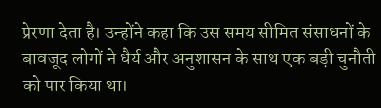प्रेरणा देता है। उन्होंने कहा कि उस समय सीमित संसाधनों के बावजूद लोगों ने धैर्य और अनुशासन के साथ एक बड़ी चुनौती को पार किया था।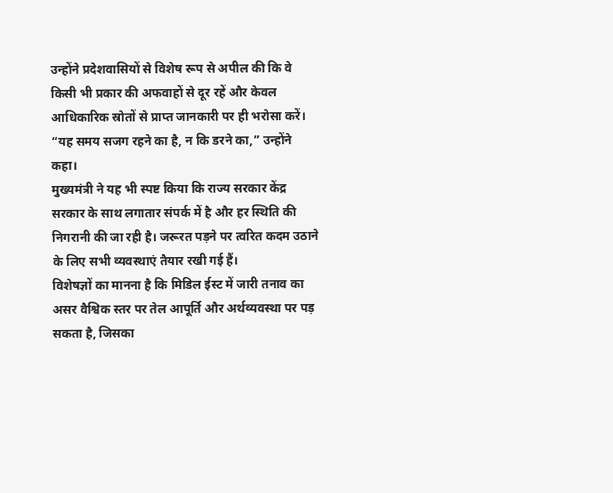उन्होंने प्रदेशवासियों से विशेष रूप से अपील की कि वे किसी भी प्रकार की अफवाहों से दूर रहें और केवल आधिकारिक स्रोतों से प्राप्त जानकारी पर ही भरोसा करें। “यह समय सजग रहने का है, न कि डरने का,” उन्होंने कहा।
मुख्यमंत्री ने यह भी स्पष्ट किया कि राज्य सरकार केंद्र सरकार के साथ लगातार संपर्क में है और हर स्थिति की निगरानी की जा रही है। जरूरत पड़ने पर त्वरित कदम उठाने के लिए सभी व्यवस्थाएं तैयार रखी गई हैं।
विशेषज्ञों का मानना है कि मिडिल ईस्ट में जारी तनाव का असर वैश्विक स्तर पर तेल आपूर्ति और अर्थव्यवस्था पर पड़ सकता है, जिसका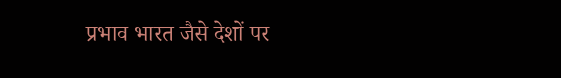प्रभाव भारत जैसे देशों पर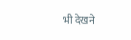भी देखने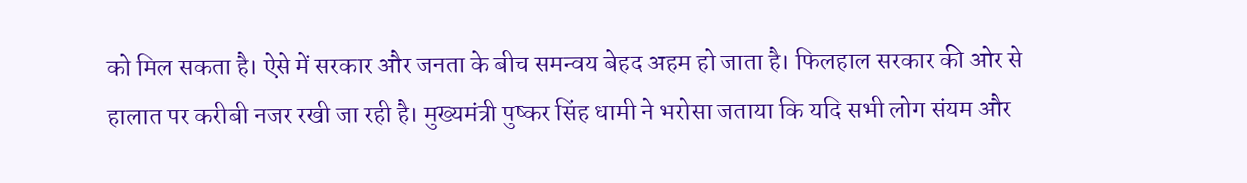को मिल सकता है। ऐसे में सरकार और जनता के बीच समन्वय बेहद अहम हो जाता है। फिलहाल सरकार की ओर से हालात पर करीबी नजर रखी जा रही है। मुख्यमंत्री पुष्कर सिंह धामी ने भरोसा जताया कि यदि सभी लोग संयम और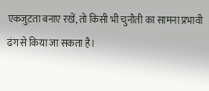एकजुटता बनाए रखें, तो किसी भी चुनौती का सामना प्रभावी ढंग से किया जा सकता है।